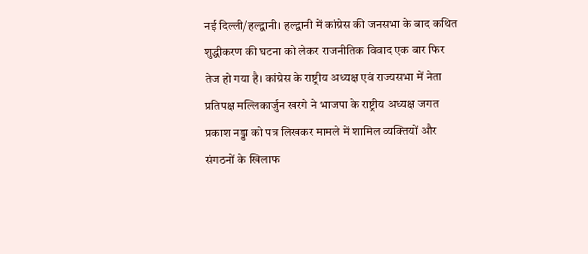नई दिल्ली/हल्द्वानी। हल्द्वानी में कांग्रेस की जनसभा के बाद कथित शुद्धीकरण की घटना को लेकर राजनीतिक विवाद एक बार फिर तेज हो गया है। कांग्रेस के राष्ट्रीय अध्यक्ष एवं राज्यसभा में नेता प्रतिपक्ष मल्लिकार्जुन खरगे ने भाजपा के राष्ट्रीय अध्यक्ष जगत प्रकाश नड्डा को पत्र लिखकर मामले में शामिल व्यक्तियों और संगठनों के खिलाफ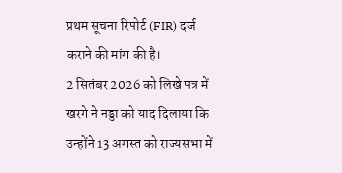प्रथम सूचना रिपोर्ट (FIR) दर्ज कराने की मांग की है।
2 सितंबर 2026 को लिखे पत्र में खरगे ने नड्डा को याद दिलाया कि उन्होंने 13 अगस्त को राज्यसभा में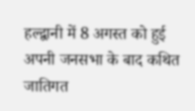हल्द्वानी में 8 अगस्त को हुई अपनी जनसभा के बाद कथित जातिगत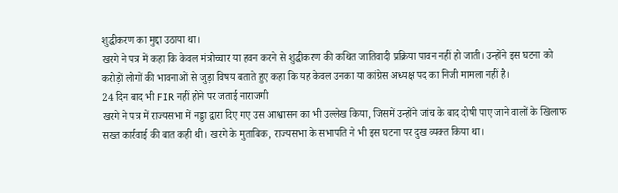शुद्धीकरण का मुद्दा उठाया था।
खरगे ने पत्र में कहा कि केवल मंत्रोच्चार या हवन करने से शुद्धीकरण की कथित जातिवादी प्रक्रिया पावन नहीं हो जाती। उन्होंने इस घटना को करोड़ों लोगों की भावनाओं से जुड़ा विषय बताते हुए कहा कि यह केवल उनका या कांग्रेस अध्यक्ष पद का निजी मामला नहीं है।
24 दिन बाद भी FIR नहीं होने पर जताई नाराजगी
खरगे ने पत्र में राज्यसभा में नड्डा द्वारा दिए गए उस आश्वासन का भी उल्लेख किया, जिसमें उन्होंने जांच के बाद दोषी पाए जाने वालों के खिलाफ सख्त कार्रवाई की बात कही थी। खरगे के मुताबिक, राज्यसभा के सभापति ने भी इस घटना पर दुख व्यक्त किया था।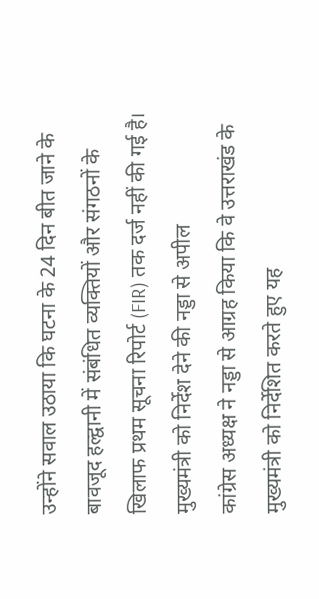उन्होंने सवाल उठाया कि घटना के 24 दिन बीत जाने के बावजूद हल्द्वानी में संबंधित व्यक्तियों और संगठनों के खिलाफ प्रथम सूचना रिपोर्ट (FIR) तक दर्ज नहीं की गई है।
मुख्यमंत्री को निर्देश देने की नड्डा से अपील
कांग्रेस अध्यक्ष ने नड्डा से आग्रह किया कि वे उत्तराखंड के मुख्यमंत्री को निर्देशित करते हुए यह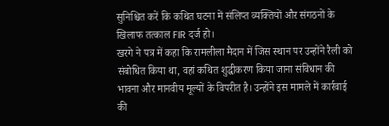सुनिश्चित करें कि कथित घटना में संलिप्त व्यक्तियों और संगठनों के खिलाफ तत्काल FIR दर्ज हो।
खरगे ने पत्र में कहा कि रामलीला मैदान में जिस स्थान पर उन्होंने रैली को संबोधित किया था, वहां कथित शुद्धीकरण किया जाना संविधान की भावना और मानवीय मूल्यों के विपरीत है। उन्होंने इस मामले में कार्रवाई की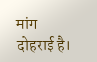मांग दोहराई है।